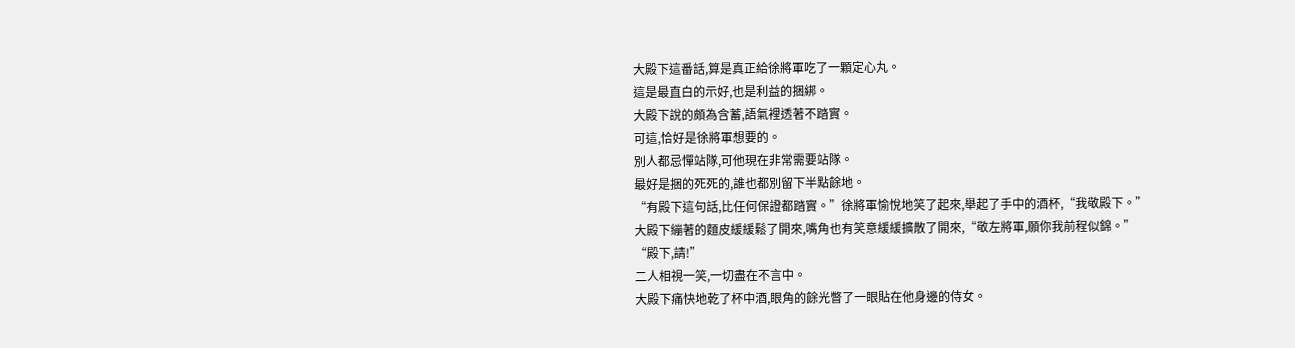大殿下這番話,算是真正給徐將軍吃了一顆定心丸。
這是最直白的示好,也是利益的捆綁。
大殿下說的頗為含蓄,語氣裡透著不踏實。
可這,恰好是徐將軍想要的。
別人都忌憚站隊,可他現在非常需要站隊。
最好是捆的死死的,誰也都別留下半點餘地。
“有殿下這句話,比任何保證都踏實。”徐將軍愉悅地笑了起來,舉起了手中的酒杯,“我敬殿下。”
大殿下繃著的麵皮緩緩鬆了開來,嘴角也有笑意緩緩擴散了開來,“敬左將軍,願你我前程似錦。”
“殿下,請!”
二人相視一笑,一切盡在不言中。
大殿下痛快地乾了杯中酒,眼角的餘光瞥了一眼貼在他身邊的侍女。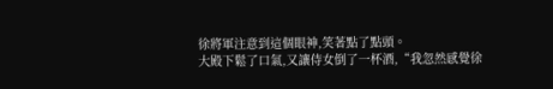徐將軍注意到這個眼神,笑著點了點頭。
大殿下鬆了口氣,又讓侍女倒了一杯酒,“我忽然感覺徐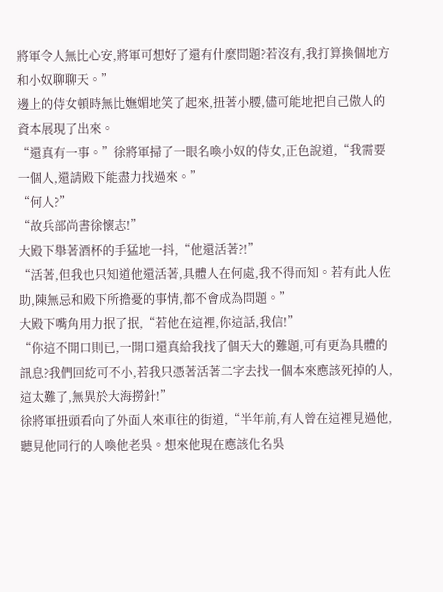將軍令人無比心安,將軍可想好了還有什麼問題?若沒有,我打算換個地方和小奴聊聊天。”
邊上的侍女頓時無比嫵媚地笑了起來,扭著小腰,儘可能地把自己傲人的資本展現了出來。
“還真有一事。”徐將軍掃了一眼名喚小奴的侍女,正色說道,“我需要一個人,還請殿下能盡力找過來。”
“何人?”
“故兵部尚書徐懷志!”
大殿下舉著酒杯的手猛地一抖,“他還活著?!”
“活著,但我也只知道他還活著,具體人在何處,我不得而知。若有此人佐助,陳無忌和殿下所擔憂的事情,都不會成為問題。”
大殿下嘴角用力抿了抿,“若他在這裡,你這話,我信!”
“你這不開口則已,一開口還真給我找了個天大的難題,可有更為具體的訊息?我們回紇可不小,若我只憑著活著二字去找一個本來應該死掉的人,這太難了,無異於大海撈針!”
徐將軍扭頭看向了外面人來車往的街道,“半年前,有人曾在這裡見過他,聽見他同行的人喚他老吳。想來他現在應該化名吳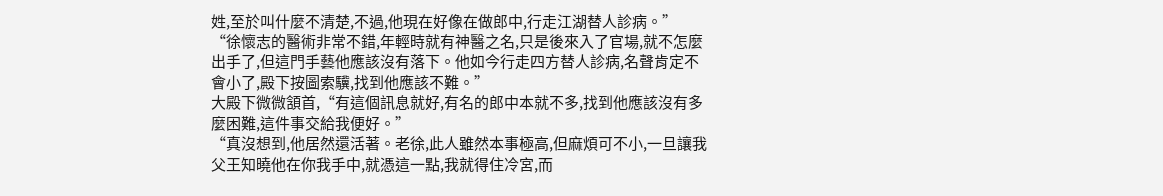姓,至於叫什麼不清楚,不過,他現在好像在做郎中,行走江湖替人診病。”
“徐懷志的醫術非常不錯,年輕時就有神醫之名,只是後來入了官場,就不怎麼出手了,但這門手藝他應該沒有落下。他如今行走四方替人診病,名聲肯定不會小了,殿下按圖索驥,找到他應該不難。”
大殿下微微頷首,“有這個訊息就好,有名的郎中本就不多,找到他應該沒有多麼困難,這件事交給我便好。”
“真沒想到,他居然還活著。老徐,此人雖然本事極高,但麻煩可不小,一旦讓我父王知曉他在你我手中,就憑這一點,我就得住冷宮,而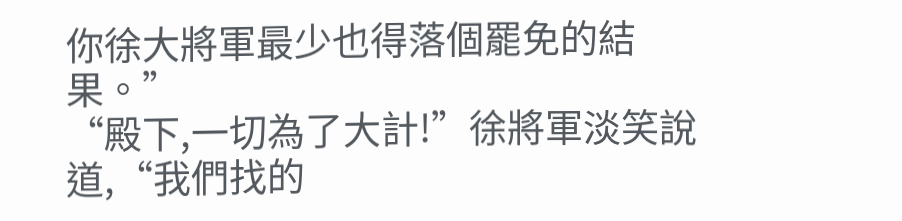你徐大將軍最少也得落個罷免的結果。”
“殿下,一切為了大計!”徐將軍淡笑說道,“我們找的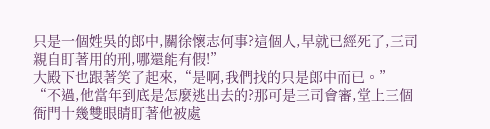只是一個姓吳的郎中,關徐懷志何事?這個人,早就已經死了,三司親自盯著用的刑,哪還能有假!”
大殿下也跟著笑了起來,“是啊,我們找的只是郎中而已。”
“不過,他當年到底是怎麼逃出去的?那可是三司會審,堂上三個衙門十幾雙眼睛盯著他被處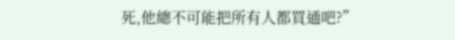死,他總不可能把所有人都買通吧?”